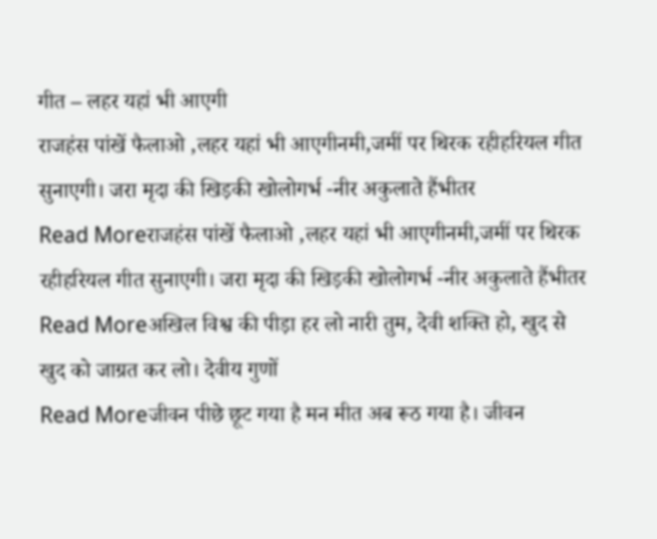गीत – लहर यहां भी आएगी
राजहंस पांखें फैलाओ ,लहर यहां भी आएगीनमी,जमीं पर थिरक रहीहरियल गीत सुनाएगी। जरा मृदा की खिड़की खोलोगर्भ -नीर अकुलाते हैंभीतर
Read Moreराजहंस पांखें फैलाओ ,लहर यहां भी आएगीनमी,जमीं पर थिरक रहीहरियल गीत सुनाएगी। जरा मृदा की खिड़की खोलोगर्भ -नीर अकुलाते हैंभीतर
Read Moreअखिल विश्व की पीड़ा हर लो नारी तुम, देवी शक्ति हो, खुद से खुद को जाग्रत कर लो। देवीय गुणों
Read Moreजीवन पीछे छूट गया है मन मीत अब रूठ गया है। जीवन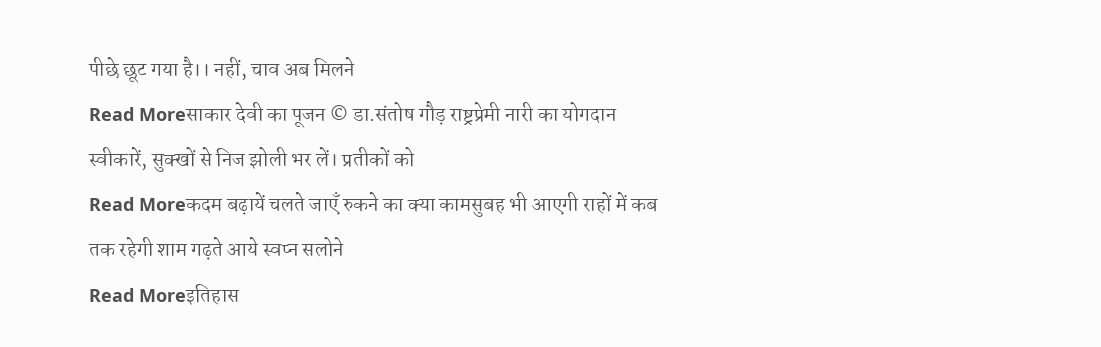पीछे छूट गया है।। नहीं, चाव अब मिलने
Read Moreसाकार देवी का पूजन © डा.संतोष गौड़ राष्ट्रप्रेमी नारी का योगदान स्वीकारें, सुक्खों से निज झोली भर लें। प्रतीकों को
Read Moreकदम बढ़ायें चलते जाएँ रुकने का क्या कामसुबह भी आएगी राहों में कब तक रहेगी शाम गढ़ते आये स्वप्न सलोने
Read Moreइतिहास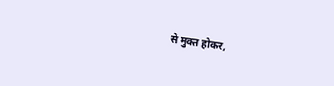से मुक्त होकर,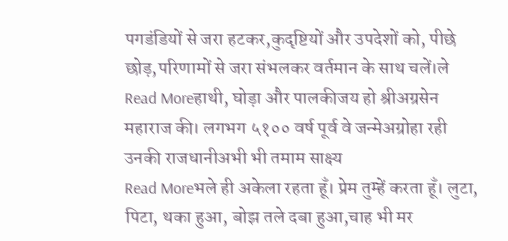पगडंडियों से जरा हटकर,कुदृष्टियों और उपदेशों को, पीछे छोड़,परिणामों से जरा संभलकर वर्तमान के साथ चलें।ले
Read Moreहाथी, घोड़ा और पालकीजय हो श्रीअग्रसेन महाराज की। लगभग ५१०० वर्ष पूर्व वे जन्मेअग्रोहा रही उनकी राजधानीअभी भी तमाम साक्ष्य
Read Moreभले ही अकेला रहता हूँ। प्रेम तुम्हें करता हूँ। लुटा, पिटा, थका हुआ, बोझ तले दबा हुआ,चाह भी मर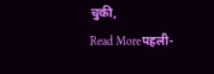चुकी,
Read Moreपहली-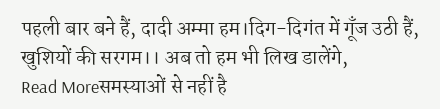पहली बार बने हैं, दादी अम्मा हम।दिग-दिगंत में गूँज उठी हैं, खुशियों की सरगम।। अब तो हम भी लिख डालेंगे,
Read Moreसमस्याओं से नहीं है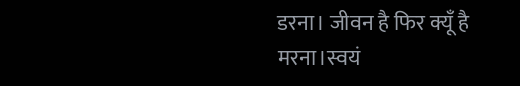डरना। जीवन है फिर क्यूँ है मरना।स्वयं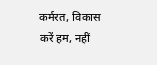कर्मरत, विकास करें हम, नहीं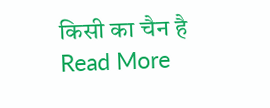किसी का चैन है
Read More